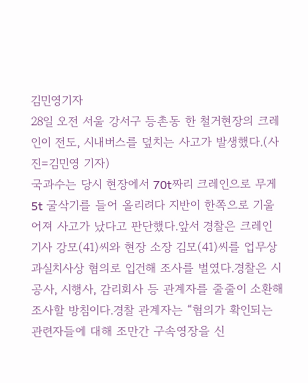김민영기자
28일 오전 서울 강서구 등촌동 한 철거현장의 크레인이 전도, 시내버스를 덮치는 사고가 발생했다.(사진=김민영 기자)
국과수는 당시 현장에서 70t짜리 크레인으로 무게 5t 굴삭기를 들어 올리려다 지반이 한쪽으로 기울어져 사고가 났다고 판단했다.앞서 경찰은 크레인 기사 강모(41)씨와 현장 소장 김모(41)씨를 업무상 과실치사상 혐의로 입건해 조사를 벌였다.경찰은 시공사, 시행사, 감리회사 등 관계자를 줄줄이 소환해 조사할 방침이다.경찰 관계자는 “혐의가 확인되는 관련자들에 대해 조만간 구속영장을 신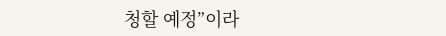청할 예정”이라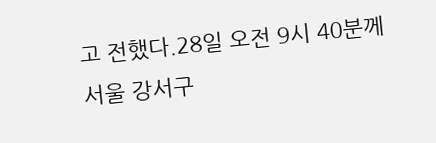고 전했다.28일 오전 9시 40분께 서울 강서구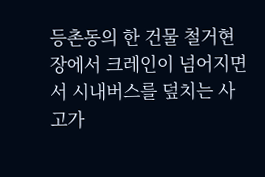등촌동의 한 건물 철거현장에서 크레인이 넘어지면서 시내버스를 덮치는 사고가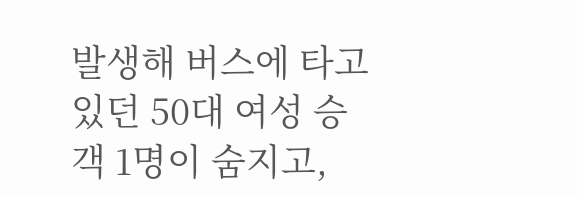발생해 버스에 타고 있던 50대 여성 승객 1명이 숨지고,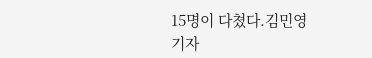15명이 다쳤다.김민영 기자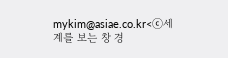mykim@asiae.co.kr<ⓒ세계를 보는 창 경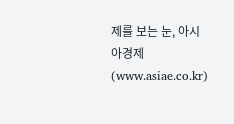제를 보는 눈, 아시아경제(www.asiae.co.kr)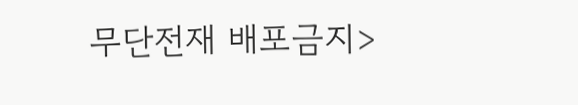무단전재 배포금지>